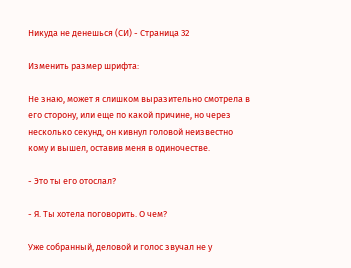Никуда не денешься (СИ) - Страница 32

Изменить размер шрифта:

Не знаю, может я слишком выразительно смотрела в его сторону, или еще по какой причине, но через несколько секунд, он кивнул головой неизвестно кому и вышел, оставив меня в одиночестве.

- Это ты его отослал?

- Я. Ты хотела поговорить. О чем?

Уже собранный, деловой и голос звучал не у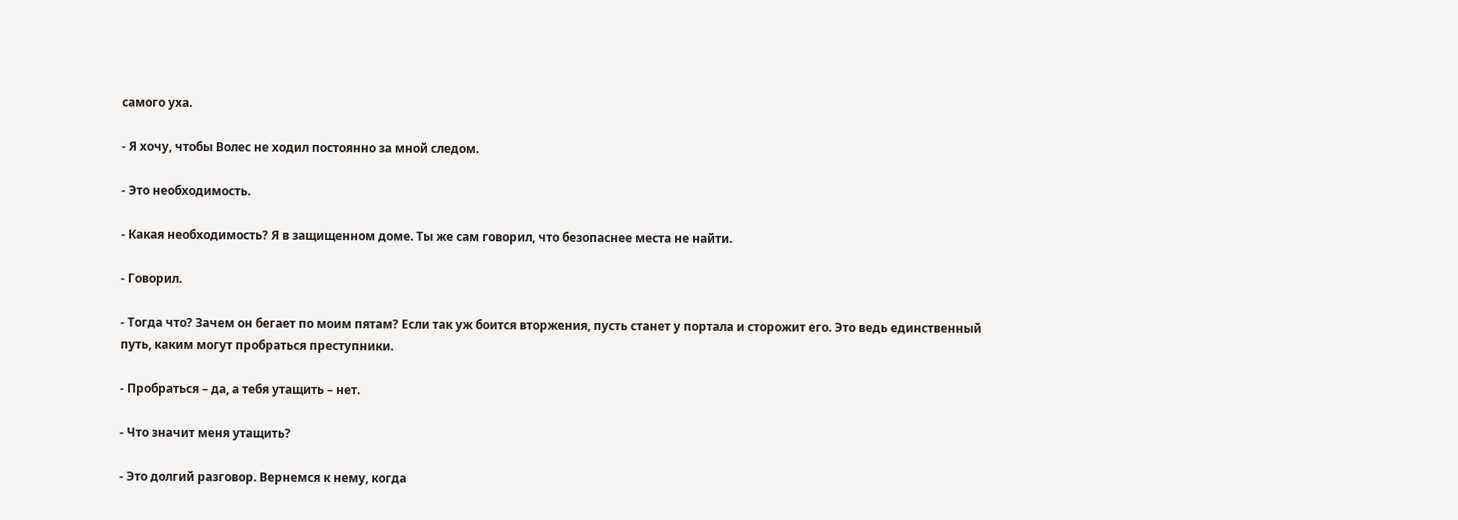самого уха.

- Я хочу, чтобы Волес не ходил постоянно за мной следом.

- Это необходимость.

- Какая необходимость? Я в защищенном доме. Ты же сам говорил, что безопаснее места не найти.

- Говорил.

- Тогда что? Зачем он бегает по моим пятам? Если так уж боится вторжения, пусть станет у портала и сторожит его. Это ведь единственный путь, каким могут пробраться преступники.

- Пробраться – да, а тебя утащить – нет.

- Что значит меня утащить?

- Это долгий разговор. Вернемся к нему, когда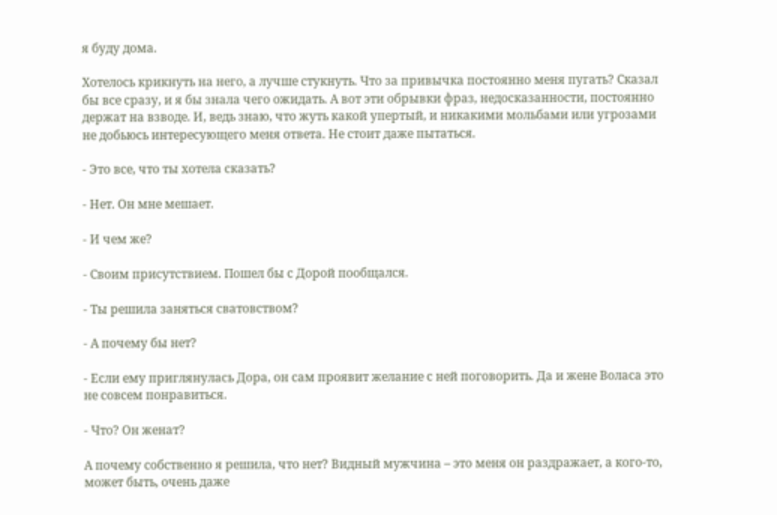я буду дома.

Хотелось крикнуть на него, а лучше стукнуть. Что за привычка постоянно меня пугать? Сказал бы все сразу, и я бы знала чего ожидать. А вот эти обрывки фраз, недосказанности, постоянно держат на взводе. И, ведь знаю, что жуть какой упертый, и никакими мольбами или угрозами не добьюсь интересующего меня ответа. Не стоит даже пытаться.

- Это все, что ты хотела сказать?

- Нет. Он мне мешает.

- И чем же?

- Своим присутствием. Пошел бы с Дорой пообщался.

- Ты решила заняться сватовством?

- А почему бы нет?

- Если ему приглянулась Дора, он сам проявит желание с ней поговорить. Да и жене Воласа это не совсем понравиться.

- Что? Он женат?

А почему собственно я решила, что нет? Видный мужчина – это меня он раздражает, а кого-то, может быть, очень даже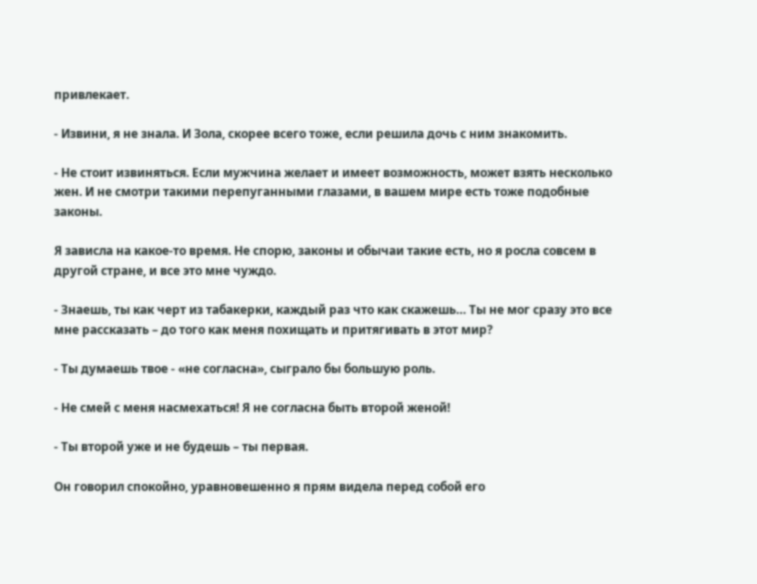привлекает.

- Извини, я не знала. И Зола, скорее всего тоже, если решила дочь с ним знакомить.

- Не стоит извиняться. Если мужчина желает и имеет возможность, может взять несколько жен. И не смотри такими перепуганными глазами, в вашем мире есть тоже подобные законы.

Я зависла на какое-то время. Не спорю, законы и обычаи такие есть, но я росла совсем в другой стране, и все это мне чуждо.

- Знаешь, ты как черт из табакерки, каждый раз что как скажешь… Ты не мог сразу это все мне рассказать – до того как меня похищать и притягивать в этот мир?

- Ты думаешь твое - «не согласна», сыграло бы большую роль.

- Не смей с меня насмехаться! Я не согласна быть второй женой!

- Ты второй уже и не будешь – ты первая.

Он говорил спокойно, уравновешенно я прям видела перед собой его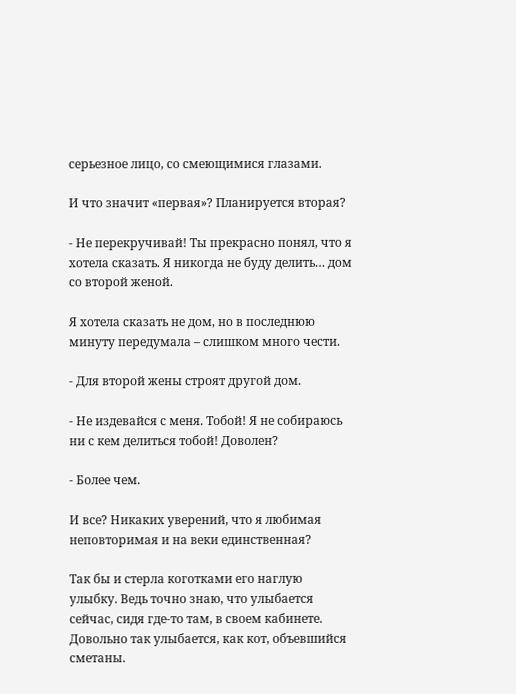серьезное лицо, со смеющимися глазами.

И что значит «первая»? Планируется вторая?

- Не перекручивай! Ты прекрасно понял, что я хотела сказать. Я никогда не буду делить… дом со второй женой.

Я хотела сказать не дом, но в последнюю минуту передумала – слишком много чести.

- Для второй жены строят другой дом.

- Не издевайся с меня. Тобой! Я не собираюсь ни с кем делиться тобой! Доволен?

- Более чем.

И все? Никаких уверений, что я любимая неповторимая и на веки единственная?

Так бы и стерла коготками его наглую улыбку. Ведь точно знаю, что улыбается сейчас, сидя где-то там, в своем кабинете. Довольно так улыбается, как кот, объевшийся сметаны.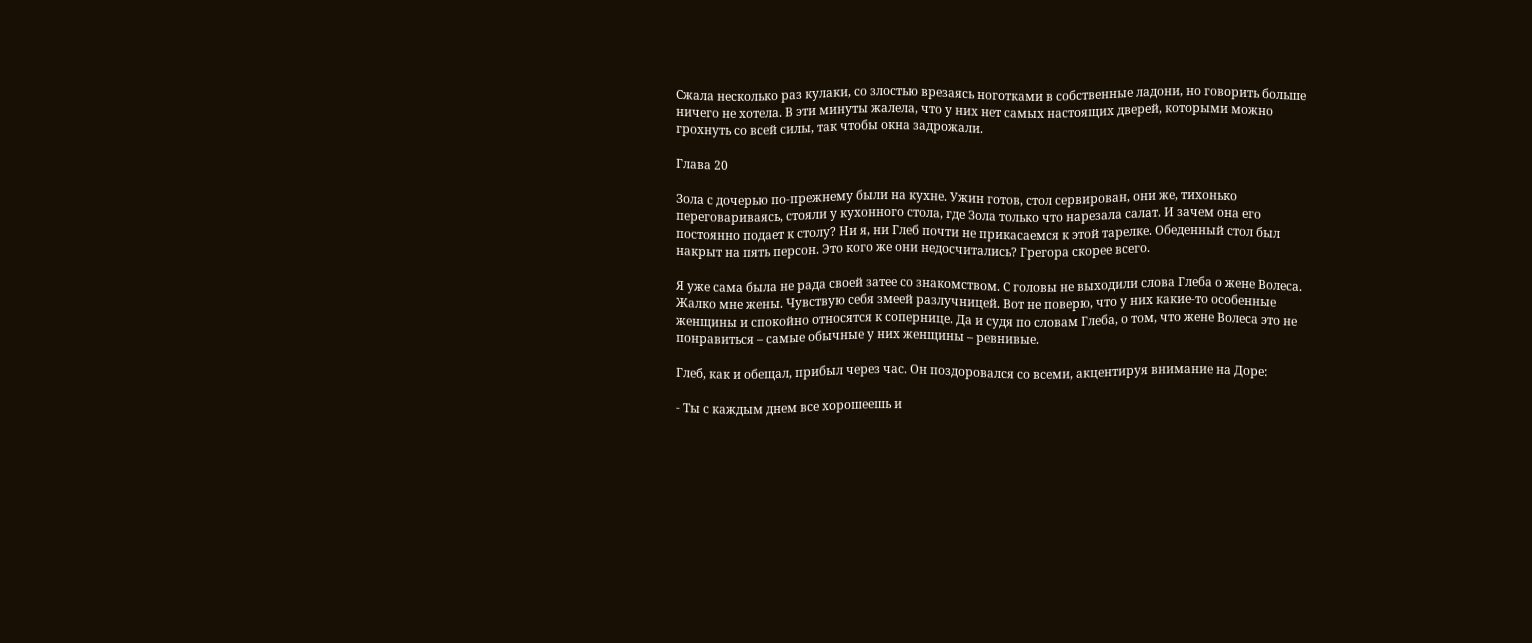Сжала несколько раз кулаки, со злостью врезаясь ноготками в собственные ладони, но говорить больше ничего не хотела. В эти минуты жалела, что у них нет самых настоящих дверей, которыми можно грохнуть со всей силы, так чтобы окна задрожали.

Глава 20

Зола с дочерью по-прежнему были на кухне. Ужин готов, стол сервирован, они же, тихонько переговариваясь, стояли у кухонного стола, где Зола только что нарезала салат. И зачем она его постоянно подает к столу? Ни я, ни Глеб почти не прикасаемся к этой тарелке. Обеденный стол был накрыт на пять персон. Это кого же они недосчитались? Грегора скорее всего.

Я уже сама была не рада своей затее со знакомством. С головы не выходили слова Глеба о жене Волеса. Жалко мне жены. Чувствую себя змеей разлучницей. Вот не поверю, что у них какие-то особенные женщины и спокойно относятся к сопернице. Да и судя по словам Глеба, о том, что жене Волеса это не понравиться – самые обычные у них женщины – ревнивые.

Глеб, как и обещал, прибыл через час. Он поздоровался со всеми, акцентируя внимание на Доре:

- Ты с каждым днем все хорошеешь и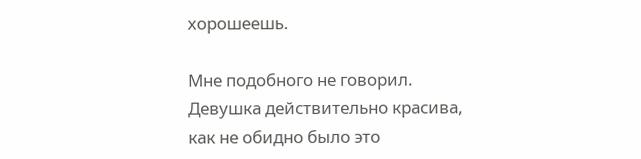хорошеешь.

Мне подобного не говорил. Девушка действительно красива, как не обидно было это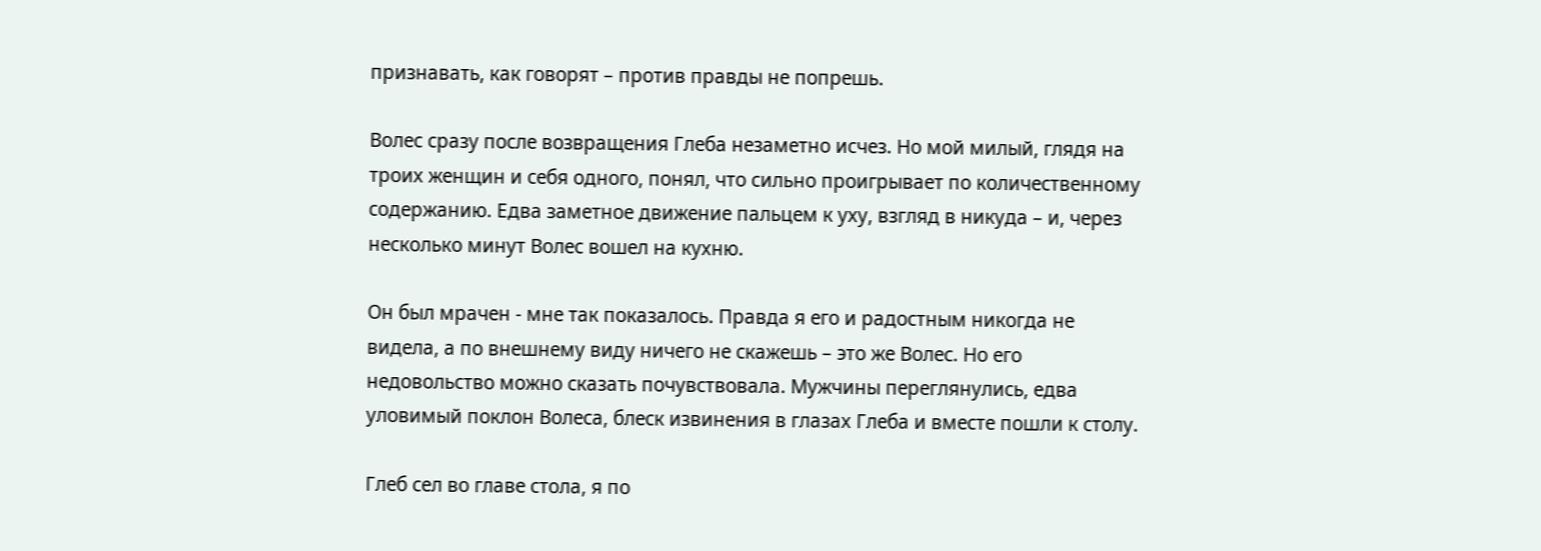признавать, как говорят – против правды не попрешь.

Волес сразу после возвращения Глеба незаметно исчез. Но мой милый, глядя на троих женщин и себя одного, понял, что сильно проигрывает по количественному содержанию. Едва заметное движение пальцем к уху, взгляд в никуда – и, через несколько минут Волес вошел на кухню.

Он был мрачен - мне так показалось. Правда я его и радостным никогда не видела, а по внешнему виду ничего не скажешь – это же Волес. Но его недовольство можно сказать почувствовала. Мужчины переглянулись, едва уловимый поклон Волеса, блеск извинения в глазах Глеба и вместе пошли к столу.

Глеб сел во главе стола, я по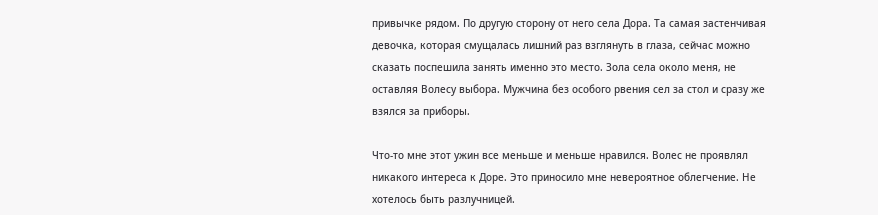привычке рядом. По другую сторону от него села Дора. Та самая застенчивая девочка, которая смущалась лишний раз взглянуть в глаза, сейчас можно сказать поспешила занять именно это место. Зола села около меня, не оставляя Волесу выбора. Мужчина без особого рвения сел за стол и сразу же взялся за приборы.

Что-то мне этот ужин все меньше и меньше нравился. Волес не проявлял никакого интереса к Доре. Это приносило мне невероятное облегчение. Не хотелось быть разлучницей.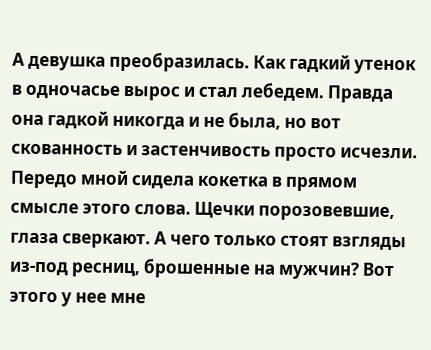А девушка преобразилась. Как гадкий утенок в одночасье вырос и стал лебедем. Правда она гадкой никогда и не была, но вот скованность и застенчивость просто исчезли. Передо мной сидела кокетка в прямом смысле этого слова. Щечки порозовевшие, глаза сверкают. А чего только стоят взгляды из-под ресниц, брошенные на мужчин? Вот этого у нее мне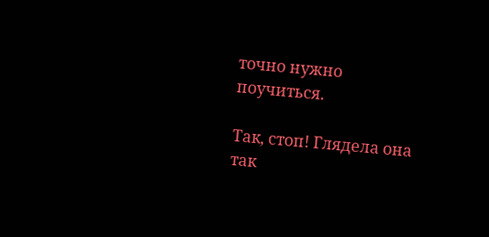точно нужно поучиться.

Так, стоп! Глядела она так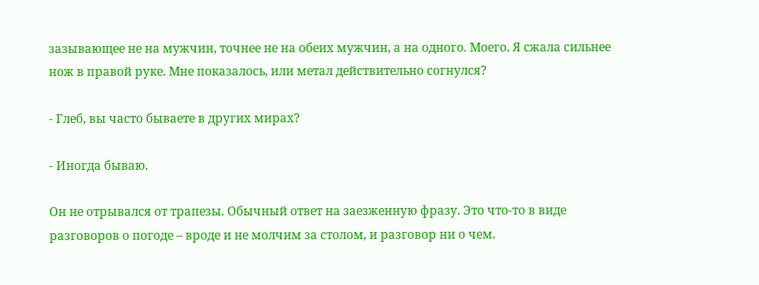зазывающее не на мужчин, точнее не на обеих мужчин, а на одного. Моего. Я сжала сильнее нож в правой руке. Мне показалось, или метал действительно согнулся?

- Глеб, вы часто бываете в других мирах?

- Иногда бываю.

Он не отрывался от трапезы. Обычный ответ на заезженную фразу. Это что-то в виде разговоров о погоде – вроде и не молчим за столом, и разговор ни о чем.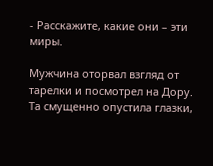- Расскажите, какие они – эти миры.

Мужчина оторвал взгляд от тарелки и посмотрел на Дору. Та смущенно опустила глазки,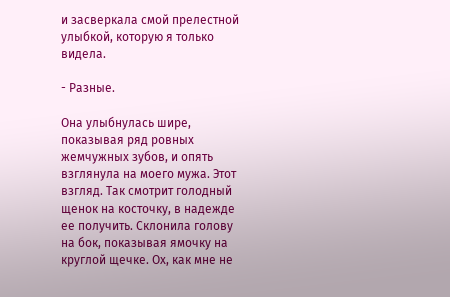и засверкала смой прелестной улыбкой, которую я только видела.

- Разные.

Она улыбнулась шире, показывая ряд ровных жемчужных зубов, и опять взглянула на моего мужа. Этот взгляд. Так смотрит голодный щенок на косточку, в надежде ее получить. Склонила голову на бок, показывая ямочку на круглой щечке. Ох, как мне не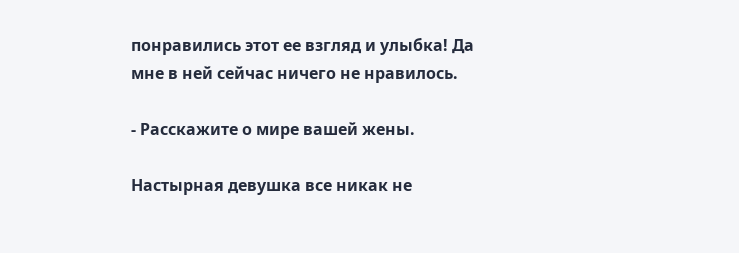понравились этот ее взгляд и улыбка! Да мне в ней сейчас ничего не нравилось.

- Расскажите о мире вашей жены.

Настырная девушка все никак не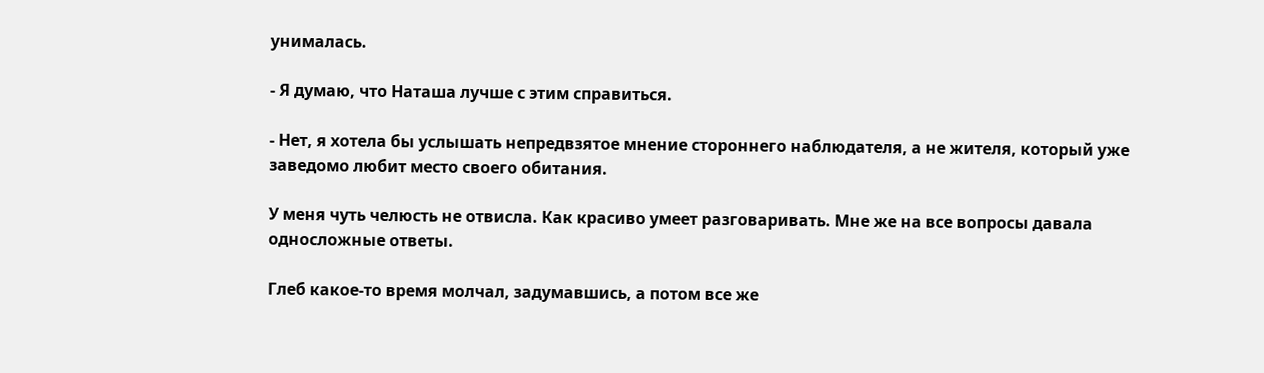унималась.

- Я думаю, что Наташа лучше с этим справиться.

- Нет, я хотела бы услышать непредвзятое мнение стороннего наблюдателя, а не жителя, который уже заведомо любит место своего обитания.

У меня чуть челюсть не отвисла. Как красиво умеет разговаривать. Мне же на все вопросы давала односложные ответы.

Глеб какое-то время молчал, задумавшись, а потом все же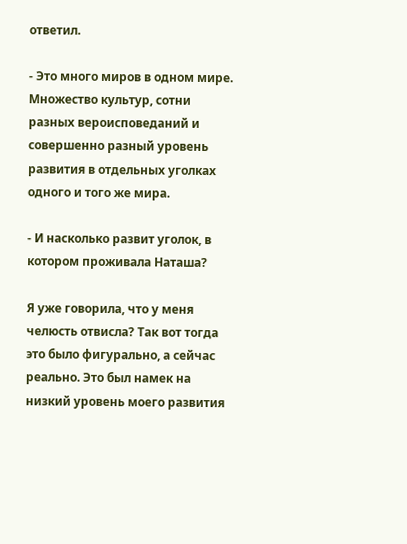ответил.

- Это много миров в одном мире. Множество культур, сотни разных вероисповеданий и совершенно разный уровень развития в отдельных уголках одного и того же мира.

- И насколько развит уголок, в котором проживала Наташа?

Я уже говорила, что у меня челюсть отвисла? Так вот тогда это было фигурально, а сейчас реально. Это был намек на низкий уровень моего развития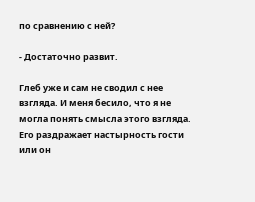по сравнению с ней?

- Достаточно развит.

Глеб уже и сам не сводил с нее взгляда. И меня бесило, что я не могла понять смысла этого взгляда. Его раздражает настырность гости или он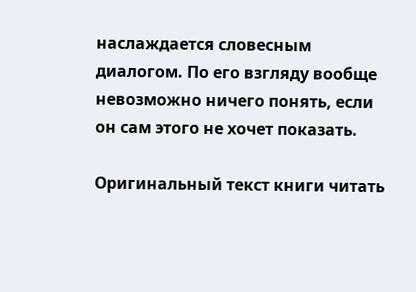наслаждается словесным диалогом. По его взгляду вообще невозможно ничего понять, если он сам этого не хочет показать.

Оригинальный текст книги читать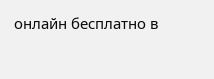онлайн бесплатно в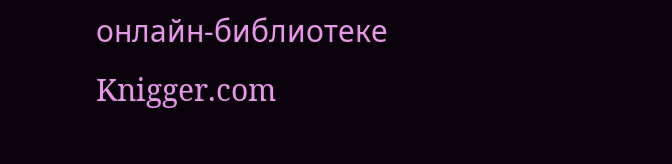онлайн-библиотеке Knigger.com